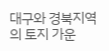대구와 경북지역의 토지 가운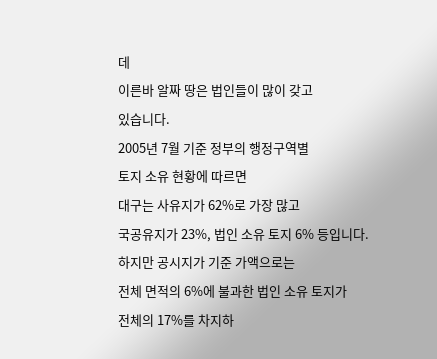데
이른바 알짜 땅은 법인들이 많이 갖고
있습니다.
2005년 7월 기준 정부의 행정구역별
토지 소유 현황에 따르면
대구는 사유지가 62%로 가장 많고
국공유지가 23%, 법인 소유 토지 6% 등입니다.
하지만 공시지가 기준 가액으로는
전체 면적의 6%에 불과한 법인 소유 토지가
전체의 17%를 차지하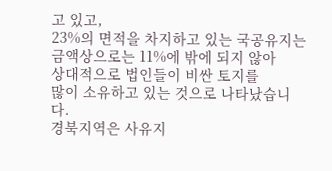고 있고,
23%의 면적을 차지하고 있는 국공유지는
금액상으로는 11%에 밖에 되지 않아
상대적으로 법인들이 비싼 토지를
많이 소유하고 있는 것으로 나타났습니다.
경북지역은 사유지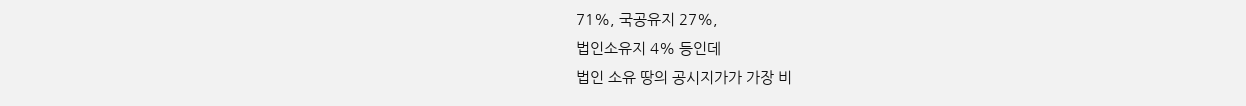71%, 국공유지 27%,
법인소유지 4% 등인데
법인 소유 땅의 공시지가가 가장 비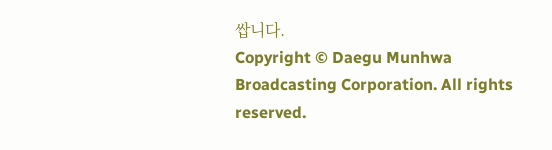쌉니다.
Copyright © Daegu Munhwa Broadcasting Corporation. All rights reserved.